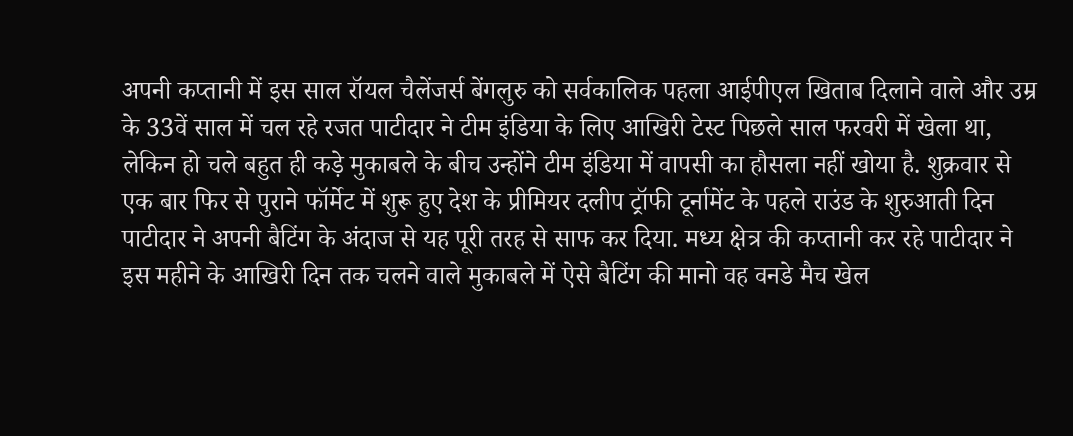अपनी कप्तानी में इस साल रॉयल चैलेंजर्स बेंगलुरु को सर्वकालिक पहला आईपीएल खिताब दिलाने वाले और उम्र के 33वें साल में चल रहे रजत पाटीदार ने टीम इंडिया के लिए आखिरी टेस्ट पिछले साल फरवरी में खेला था, लेकिन हो चले बहुत ही कड़े मुकाबले के बीच उन्होंने टीम इंडिया में वापसी का हौसला नहीं खोया है. शुक्रवार से एक बार फिर से पुराने फॉर्मेट में शुरू हुए देश के प्रीमियर दलीप ट्रॉफी टूर्नामेंट के पहले राउंड के शुरुआती दिन पाटीदार ने अपनी बैटिंग के अंदाज से यह पूरी तरह से साफ कर दिया. मध्य क्षेत्र की कप्तानी कर रहे पाटीदार ने इस महीने के आखिरी दिन तक चलने वाले मुकाबले में ऐसे बैटिंग की मानो वह वनडे मैच खेल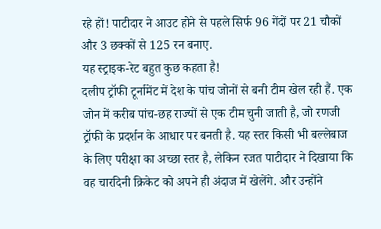रहे हों! पाटीदार ने आउट होने से पहले सिर्फ 96 गेंदों पर 21 चौकों और 3 छक्कों से 125 रन बनाए.
यह स्ट्राइक-रेट बहुत कुछ कहता है!
दलीप ट्रॉफी टूर्नामेंट में देश के पांच जोनों से बनी टीम खेल रही हैं. एक जोन में करीब पांच-छह राज्यों से एक टीम चुनी जाती है, जो रणजी ट्रॉफी के प्रदर्शन के आधार पर बनती है. यह स्तर किसी भी बल्लेबाज के लिए परीक्षा का अच्छा स्तर है, लेकिन रजत पाटीदार ने दिखाया कि वह चारदिनी क्रिकेट को अपने ही अंदाज में खेलेंगे. और उन्होंने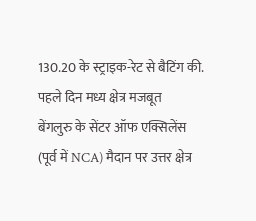130.20 के स्ट्राइक-रेट से बैटिंग की.
पहले दिन मध्य क्षेत्र मजबूत
बेंगलुरु के सेंटर ऑफ एक्सिलेंस (पूर्व में NCA) मैदान पर उत्तर क्षेत्र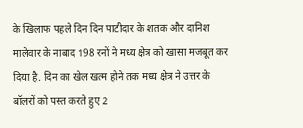के खिलाफ पहले दिन दिन पाटीदार के शतक और दानिश मालेवार के नाबाद 198 रनों ने मध्य क्षेत्र को खासा मजबूत कर दिया है. दिन का खेल खत्म होने तक मध्य क्षेत्र ने उत्तर के बॉलरों को पस्त करते हुए 2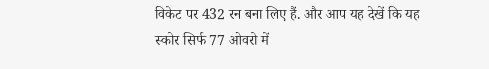विकेट पर 432 रन बना लिए हैं. और आप यह देखें कि यह स्कोर सिर्फ 77 ओवरो में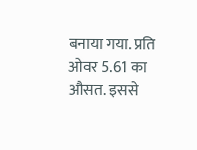बनाया गया. प्रति ओवर 5.61 का औसत. इससे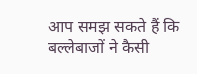आप समझ सकते हैं कि बल्लेबाजों ने कैसी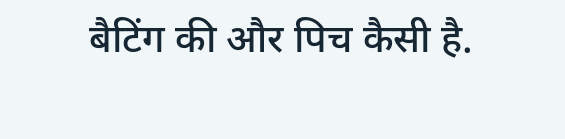बैटिंग की और पिच कैसी है.